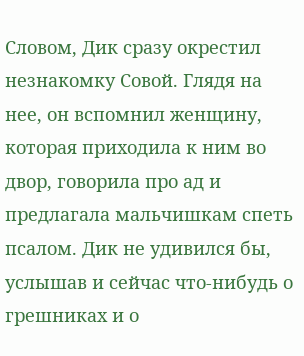Словом, Дик сразу окрестил незнакомку Совой. Глядя на нее, он вспомнил женщину, которая приходила к ним во двор, говорила про ад и предлагала мальчишкам спеть псалом. Дик не удивился бы, услышав и сейчас что-нибудь о грешниках и о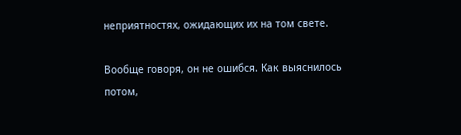неприятностях, ожидающих их на том свете.

Вообще говоря, он не ошибся. Как выяснилось потом,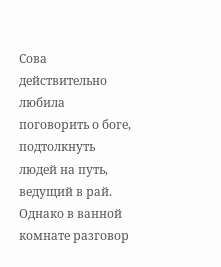Сова действительно любила поговорить о боге, подтолкнуть людей на путь, ведущий в рай. Однако в ванной комнате разговор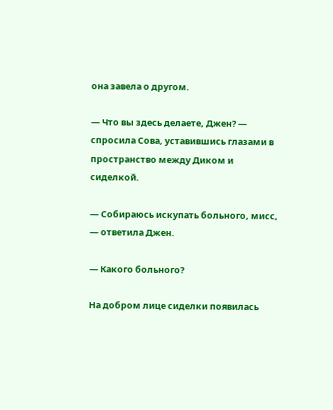она завела о другом.

— Что вы здесь делаете, Джен? — спросила Сова, уставившись глазами в пространство между Диком и сиделкой.

— Собираюсь искупать больного, мисс, — ответила Джен.

— Какого больного?

На добром лице сиделки появилась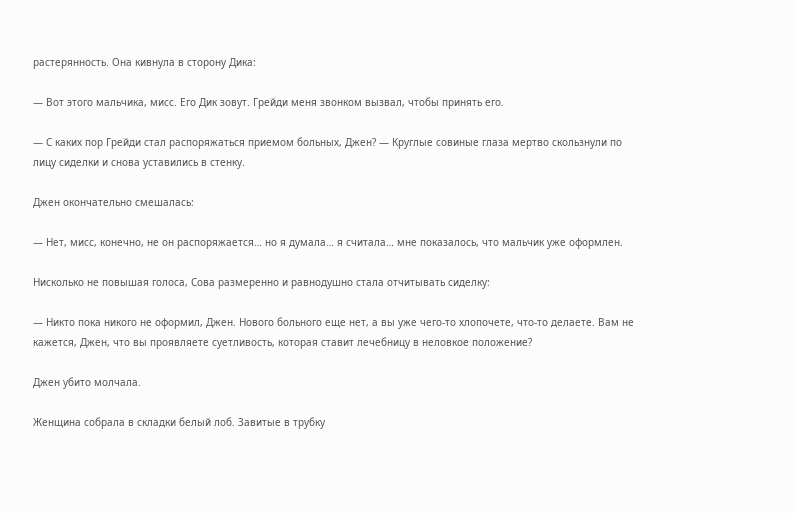растерянность. Она кивнула в сторону Дика:

— Вот этого мальчика, мисс. Его Дик зовут. Грейди меня звонком вызвал, чтобы принять его.

— С каких пор Грейди стал распоряжаться приемом больных, Джен? — Круглые совиные глаза мертво скользнули по лицу сиделки и снова уставились в стенку.

Джен окончательно смешалась:

— Нет, мисс, конечно, не он распоряжается… но я думала… я считала… мне показалось, что мальчик уже оформлен.

Нисколько не повышая голоса, Сова размеренно и равнодушно стала отчитывать сиделку:

— Никто пока никого не оформил, Джен. Нового больного еще нет, а вы уже чего-то хлопочете, что-то делаете. Вам не кажется, Джен, что вы проявляете суетливость, которая ставит лечебницу в неловкое положение?

Джен убито молчала.

Женщина собрала в складки белый лоб. Завитые в трубку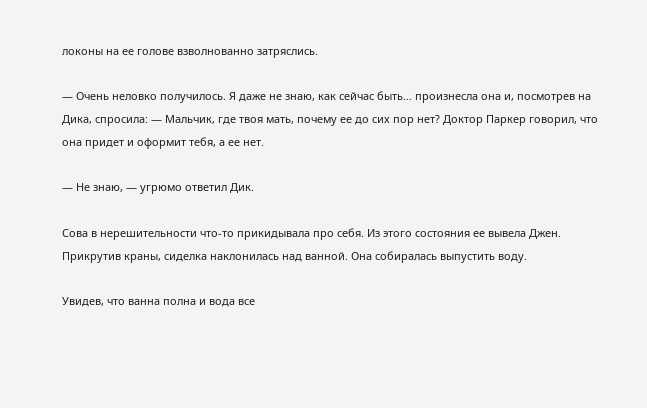локоны на ее голове взволнованно затряслись.

— Очень неловко получилось. Я даже не знаю, как сейчас быть… произнесла она и, посмотрев на Дика, спросила: — Мальчик, где твоя мать, почему ее до сих пор нет? Доктор Паркер говорил, что она придет и оформит тебя, а ее нет.

— Не знаю, — угрюмо ответил Дик.

Сова в нерешительности что-то прикидывала про себя. Из этого состояния ее вывела Джен. Прикрутив краны, сиделка наклонилась над ванной. Она собиралась выпустить воду.

Увидев, что ванна полна и вода все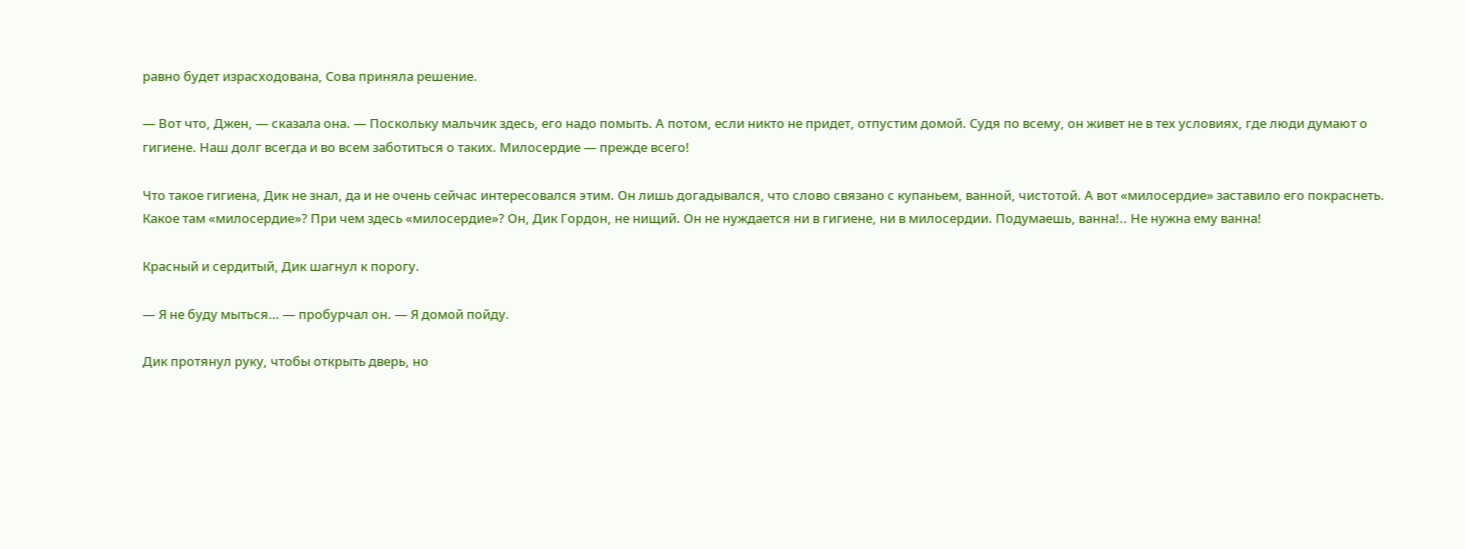равно будет израсходована, Сова приняла решение.

— Вот что, Джен, — сказала она. — Поскольку мальчик здесь, его надо помыть. А потом, если никто не придет, отпустим домой. Судя по всему, он живет не в тех условиях, где люди думают о гигиене. Наш долг всегда и во всем заботиться о таких. Милосердие — прежде всего!

Что такое гигиена, Дик не знал, да и не очень сейчас интересовался этим. Он лишь догадывался, что слово связано с купаньем, ванной, чистотой. А вот «милосердие» заставило его покраснеть. Какое там «милосердие»? При чем здесь «милосердие»? Он, Дик Гордон, не нищий. Он не нуждается ни в гигиене, ни в милосердии. Подумаешь, ванна!.. Не нужна ему ванна!

Красный и сердитый, Дик шагнул к порогу.

— Я не буду мыться… — пробурчал он. — Я домой пойду.

Дик протянул руку, чтобы открыть дверь, но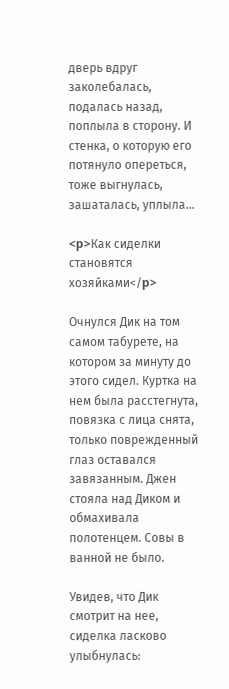дверь вдруг заколебалась, подалась назад, поплыла в сторону. И стенка, о которую его потянуло опереться, тоже выгнулась, зашаталась, уплыла…

<p>Как сиделки становятся хозяйками</p>

Очнулся Дик на том самом табурете, на котором за минуту до этого сидел. Куртка на нем была расстегнута, повязка с лица снята, только поврежденный глаз оставался завязанным. Джен стояла над Диком и обмахивала полотенцем. Совы в ванной не было.

Увидев, что Дик смотрит на нее, сиделка ласково улыбнулась: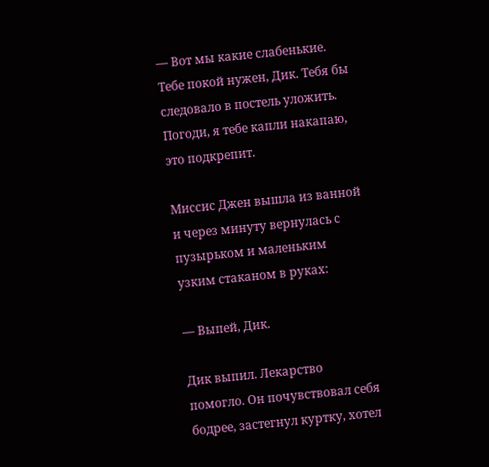— Вот мы какие слабенькие. Тебе покой нужен, Дик. Тебя бы следовало в постель уложить. Погоди, я тебе капли накапаю, это подкрепит.

Миссис Джен вышла из ванной и через минуту вернулась с пузырьком и маленьким узким стаканом в руках:

— Выпей, Дик.

Дик выпил. Лекарство помогло. Он почувствовал себя бодрее, застегнул куртку, хотел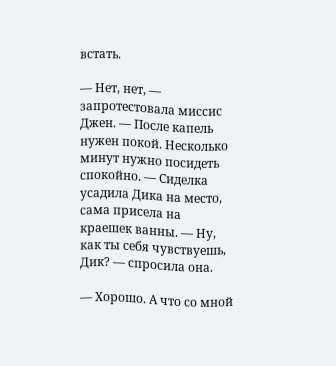встать.

— Нет, нет, — запротестовала миссис Джен. — После капель нужен покой. Несколько минут нужно посидеть спокойно. — Сиделка усадила Дика на место, сама присела на краешек ванны. — Ну, как ты себя чувствуешь, Дик? — спросила она.

— Хорошо. А что со мной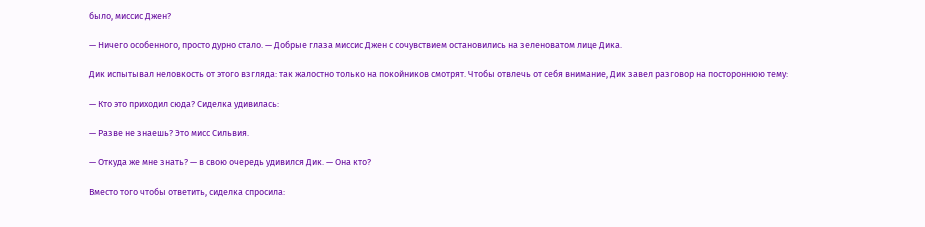было, миссис Джен?

— Ничего особенного, просто дурно стало. — Добрые глаза миссис Джен с сочувствием остановились на зеленоватом лице Дика.

Дик испытывал неловкость от этого взгляда: так жалостно только на покойников смотрят. Чтобы отвлечь от себя внимание, Дик завел разговор на постороннюю тему:

— Кто это приходил сюда? Сиделка удивилась:

— Разве не знаешь? Это мисс Сильвия.

— Откуда же мне знать? — в свою очередь удивился Дик. — Она кто?

Вместо того чтобы ответить, сиделка спросила: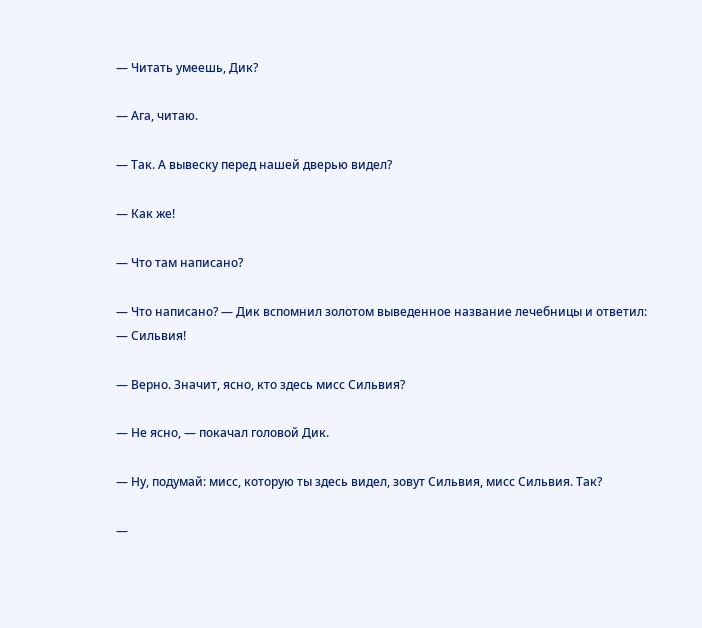— Читать умеешь, Дик?

— Ага, читаю.

— Так. А вывеску перед нашей дверью видел?

— Как же!

— Что там написано?

— Что написано? — Дик вспомнил золотом выведенное название лечебницы и ответил: — Сильвия!

— Верно. Значит, ясно, кто здесь мисс Сильвия?

— Не ясно, — покачал головой Дик.

— Ну, подумай: мисс, которую ты здесь видел, зовут Сильвия, мисс Сильвия. Так?

—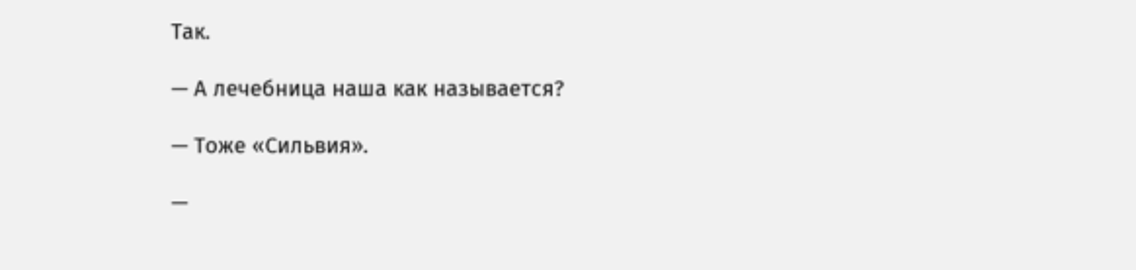Так.

— А лечебница наша как называется?

— Тоже «Сильвия».

—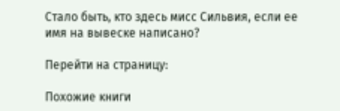Стало быть, кто здесь мисс Сильвия, если ее имя на вывеске написано?

Перейти на страницу:

Похожие книги